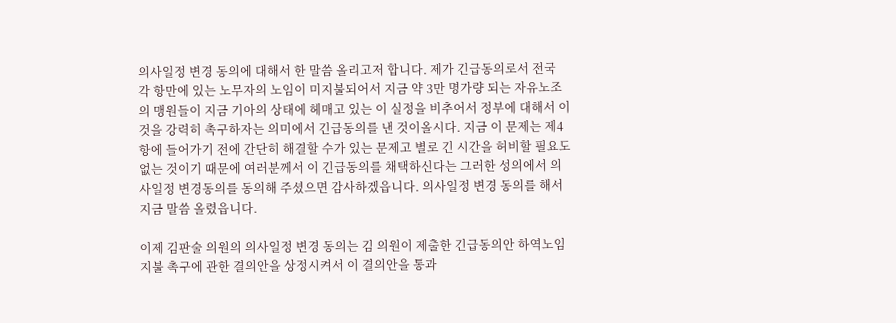의사일정 변경 동의에 대해서 한 말씀 올리고저 합니다. 제가 긴급동의로서 전국 각 항만에 있는 노무자의 노임이 미지불되어서 지금 약 3만 명가량 되는 자유노조의 맹원들이 지금 기아의 상태에 헤매고 있는 이 실정을 비추어서 정부에 대해서 이것을 강력히 촉구하자는 의미에서 긴급동의를 낸 것이올시다. 지금 이 문제는 제4항에 들어가기 전에 간단히 해결할 수가 있는 문제고 별로 긴 시간을 허비할 필요도 없는 것이기 때문에 여러분께서 이 긴급동의를 채택하신다는 그러한 성의에서 의사일정 변경동의를 동의해 주셨으면 감사하겠읍니다. 의사일정 변경 동의를 해서 지금 말씀 올렸읍니다.

이제 김판술 의원의 의사일정 변경 동의는 김 의원이 제출한 긴급동의안 하역노임 지불 촉구에 관한 결의안을 상정시켜서 이 결의안을 통과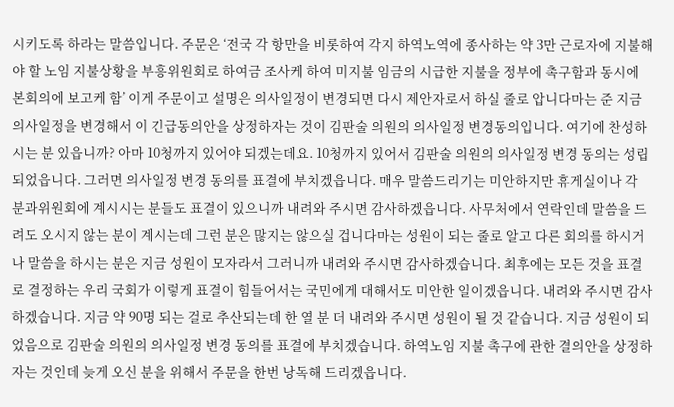시키도록 하라는 말씀입니다. 주문은 ‘전국 각 항만을 비롯하여 각지 하역노역에 종사하는 약 3만 근로자에 지불해야 할 노임 지불상황을 부흥위원회로 하여금 조사케 하여 미지불 임금의 시급한 지불을 정부에 촉구함과 동시에 본회의에 보고케 함’ 이게 주문이고 설명은 의사일정이 변경되면 다시 제안자로서 하실 줄로 압니다마는 준 지금 의사일정을 변경해서 이 긴급동의안을 상정하자는 것이 김판술 의원의 의사일정 변경동의입니다. 여기에 찬성하시는 분 있읍니까? 아마 10청까지 있어야 되겠는데요. 10청까지 있어서 김판술 의원의 의사일정 변경 동의는 성립되었읍니다. 그러면 의사일정 변경 동의를 표결에 부치겠읍니다. 매우 말씀드리기는 미안하지만 휴게실이나 각 분과위원회에 계시시는 분들도 표결이 있으니까 내려와 주시면 감사하겠읍니다. 사무처에서 연락인데 말씀을 드려도 오시지 않는 분이 계시는데 그런 분은 많지는 않으실 겁니다마는 성원이 되는 줄로 알고 다른 회의를 하시거나 말씀을 하시는 분은 지금 성원이 모자라서 그러니까 내려와 주시면 감사하겠습니다. 최후에는 모든 것을 표결로 결정하는 우리 국회가 이렇게 표결이 힘들어서는 국민에게 대해서도 미안한 일이겠읍니다. 내려와 주시면 감사하겠습니다. 지금 약 90명 되는 걸로 추산되는데 한 열 분 더 내려와 주시면 성원이 될 것 같습니다. 지금 성원이 되었음으로 김판술 의원의 의사일정 변경 동의를 표결에 부치겠습니다. 하역노임 지불 촉구에 관한 결의안을 상정하자는 것인데 늦게 오신 분을 위해서 주문을 한번 낭독해 드리겠읍니다.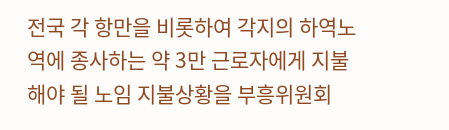전국 각 항만을 비롯하여 각지의 하역노역에 종사하는 약 3만 근로자에게 지불해야 될 노임 지불상황을 부흥위원회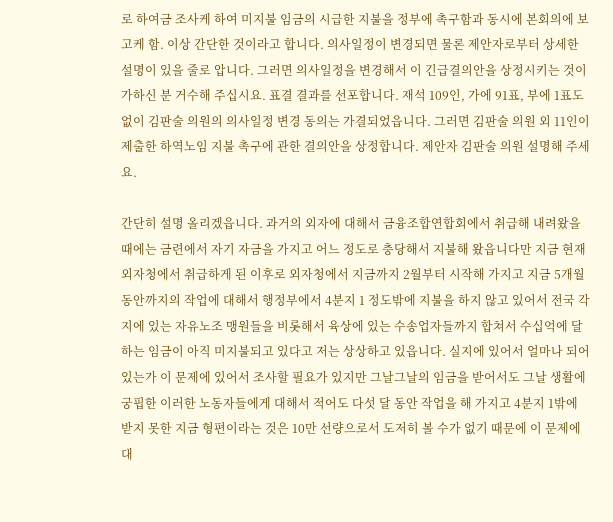로 하여금 조사케 하여 미지불 임금의 시급한 지불을 정부에 촉구함과 동시에 본회의에 보고케 함. 이상 간단한 것이라고 합니다. 의사일정이 변경되면 물론 제안자로부터 상세한 설명이 있을 줄로 압니다. 그러면 의사일정을 변경해서 이 긴급결의안을 상정시키는 것이 가하신 분 거수해 주십시요. 표결 결과를 선포합니다. 재석 109인, 가에 91표, 부에 1표도 없이 김판술 의원의 의사일정 변경 동의는 가결되었읍니다. 그러면 김판술 의원 외 11인이 제출한 하역노임 지불 촉구에 관한 결의안을 상정합니다. 제안자 김판술 의원 설명해 주세요.

간단히 설명 올리겠읍니다. 과거의 외자에 대해서 금융조합연합회에서 취급해 내려왔을 때에는 금련에서 자기 자금을 가지고 어느 정도로 충당해서 지불해 왔읍니다만 지금 현재 외자청에서 취급하게 된 이후로 외자청에서 지금까지 2월부터 시작해 가지고 지금 5개월 동안까지의 작업에 대해서 행정부에서 4분지 1 정도밖에 지불을 하지 않고 있어서 전국 각지에 있는 자유노조 맹원들을 비롯해서 육상에 있는 수송업자들까지 합쳐서 수십억에 달하는 임금이 아직 미지불되고 있다고 저는 상상하고 있읍니다. 실지에 있어서 얼마나 되어 있는가 이 문제에 있어서 조사할 필요가 있지만 그날그날의 임금을 받어서도 그날 생활에 궁핍한 이러한 노동자들에게 대해서 적어도 다섯 달 동안 작업을 해 가지고 4분지 1밖에 받지 못한 지금 형편이라는 것은 10만 선량으로서 도저히 볼 수가 없기 때문에 이 문제에 대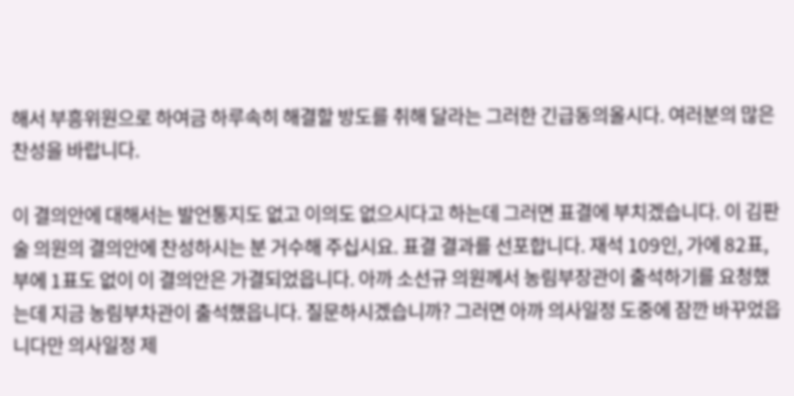해서 부흥위원으로 하여금 하루속히 해결할 방도를 취해 달라는 그러한 긴급동의올시다. 여러분의 많은 찬성을 바랍니다.

이 결의안에 대해서는 발언통지도 없고 이의도 없으시다고 하는데 그러면 표결에 부치겠습니다. 이 김판술 의원의 결의안에 찬성하시는 분 거수해 주십시요. 표결 결과를 선포합니다. 재석 109인, 가에 82표, 부에 1표도 없이 이 결의안은 가결되었읍니다. 아까 소선규 의원께서 농림부장관이 출석하기를 요청했는데 지금 농림부차관이 출석했읍니다. 질문하시겠습니까? 그러면 아까 의사일정 도중에 잠깐 바꾸었읍니다만 의사일정 제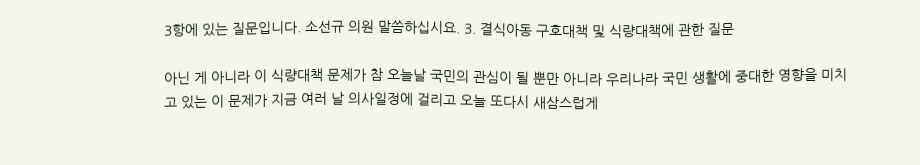3항에 있는 질문입니다. 소선규 의원 말씀하십시요. 3. 결식아동 구호대책 및 식량대책에 관한 질문

아닌 게 아니라 이 식량대책 문제가 참 오늘날 국민의 관심이 될 뿐만 아니라 우리나라 국민 생활에 중대한 영향을 미치고 있는 이 문제가 지금 여러 날 의사일정에 걸리고 오늘 또다시 새삼스럽게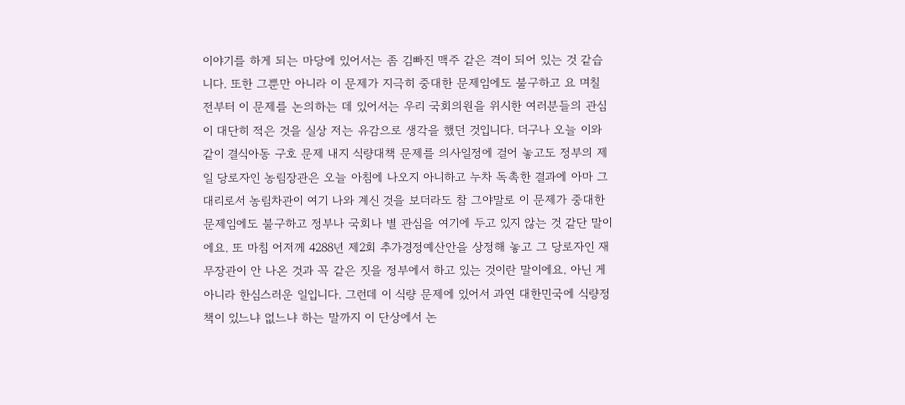이야기를 하게 되는 마당에 있어서는 좀 김빠진 맥주 같은 격이 되어 있는 것 같습니다. 또한 그뿐만 아니라 이 문제가 지극히 중대한 문제임에도 불구하고 요 며칠 전부터 이 문제를 논의하는 데 있어서는 우리 국회의원을 위시한 여러분들의 관심이 대단히 적은 것을 실상 저는 유감으로 생각을 했던 것입니다. 더구나 오늘 이와 같이 결식아동 구호 문제 내지 식량대책 문제를 의사일정에 걸어 놓고도 정부의 제일 당로자인 농림장관은 오늘 아침에 나오지 아니하고 누차 독촉한 결과에 아마 그 대리로서 농림차관이 여기 나와 계신 것을 보더라도 참 그야말로 이 문제가 중대한 문제임에도 불구하고 정부나 국회나 별 관심을 여기에 두고 있지 않는 것 같단 말이에요. 또 마침 어저께 4288년 제2회 추가경정예산안을 상정해 놓고 그 당로자인 재무장관이 안 나온 것과 꼭 같은 짓을 정부에서 하고 있는 것이란 말이에요. 아닌 게 아니라 한심스러운 일입니다. 그런데 이 식량 문제에 있어서 과연 대한민국에 식량정책이 있느냐 없느냐 하는 말까지 이 단상에서 논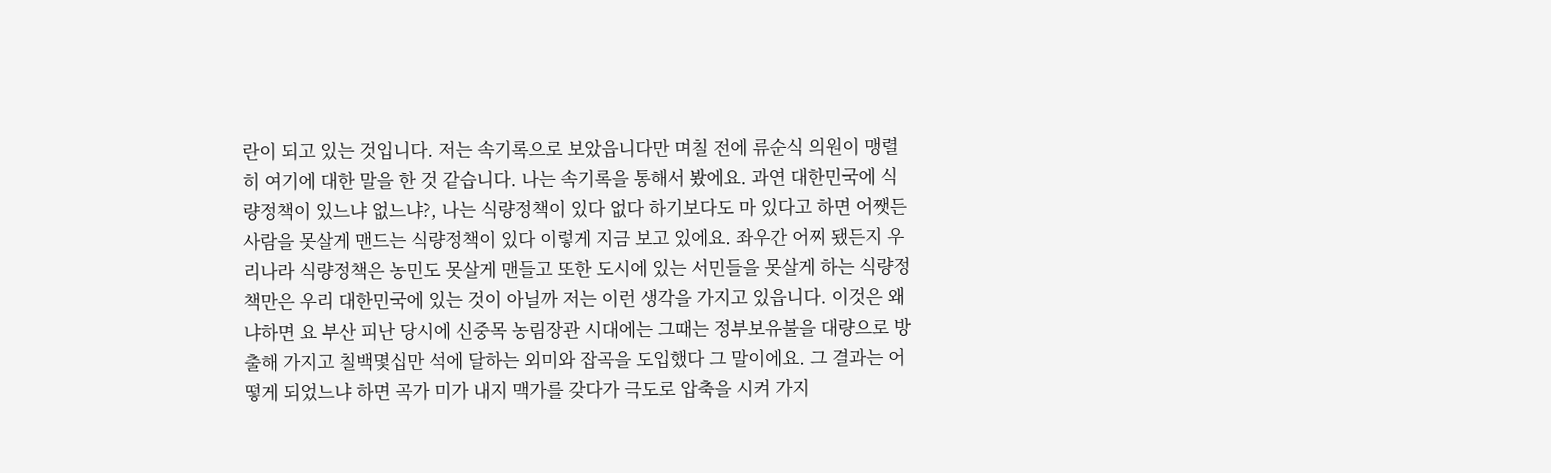란이 되고 있는 것입니다. 저는 속기록으로 보았읍니다만 며칠 전에 류순식 의원이 맹렬히 여기에 대한 말을 한 것 같습니다. 나는 속기록을 통해서 봤에요. 과연 대한민국에 식량정책이 있느냐 없느냐?, 나는 식량정책이 있다 없다 하기보다도 마 있다고 하면 어쨋든 사람을 못살게 맨드는 식량정책이 있다 이렇게 지금 보고 있에요. 좌우간 어찌 됐든지 우리나라 식량정책은 농민도 못살게 맨들고 또한 도시에 있는 서민들을 못살게 하는 식량정책만은 우리 대한민국에 있는 것이 아닐까 저는 이런 생각을 가지고 있읍니다. 이것은 왜냐하면 요 부산 피난 당시에 신중목 농림장관 시대에는 그때는 정부보유불을 대량으로 방출해 가지고 칠백몇십만 석에 달하는 외미와 잡곡을 도입했다 그 말이에요. 그 결과는 어떻게 되었느냐 하면 곡가 미가 내지 맥가를 갖다가 극도로 압축을 시켜 가지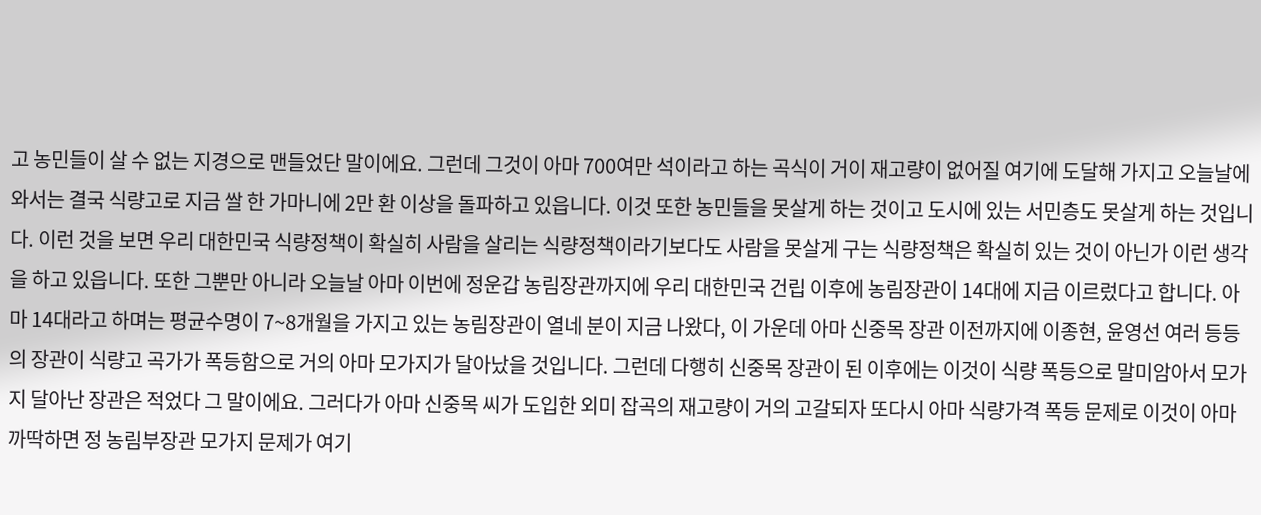고 농민들이 살 수 없는 지경으로 맨들었단 말이에요. 그런데 그것이 아마 700여만 석이라고 하는 곡식이 거이 재고량이 없어질 여기에 도달해 가지고 오늘날에 와서는 결국 식량고로 지금 쌀 한 가마니에 2만 환 이상을 돌파하고 있읍니다. 이것 또한 농민들을 못살게 하는 것이고 도시에 있는 서민층도 못살게 하는 것입니다. 이런 것을 보면 우리 대한민국 식량정책이 확실히 사람을 살리는 식량정책이라기보다도 사람을 못살게 구는 식량정책은 확실히 있는 것이 아닌가 이런 생각을 하고 있읍니다. 또한 그뿐만 아니라 오늘날 아마 이번에 정운갑 농림장관까지에 우리 대한민국 건립 이후에 농림장관이 14대에 지금 이르렀다고 합니다. 아마 14대라고 하며는 평균수명이 7~8개월을 가지고 있는 농림장관이 열네 분이 지금 나왔다, 이 가운데 아마 신중목 장관 이전까지에 이종현, 윤영선 여러 등등의 장관이 식량고 곡가가 폭등함으로 거의 아마 모가지가 달아났을 것입니다. 그런데 다행히 신중목 장관이 된 이후에는 이것이 식량 폭등으로 말미암아서 모가지 달아난 장관은 적었다 그 말이에요. 그러다가 아마 신중목 씨가 도입한 외미 잡곡의 재고량이 거의 고갈되자 또다시 아마 식량가격 폭등 문제로 이것이 아마 까딱하면 정 농림부장관 모가지 문제가 여기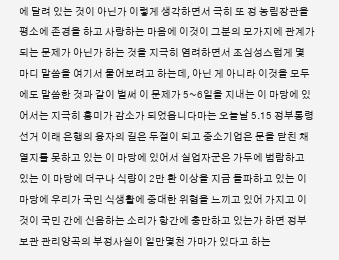에 달려 있는 것이 아닌가 이렇게 생각하면서 극히 또 정 농림장관을 평소에 존경을 하고 사랑하는 마음에 이것이 그분의 모가지에 관계가 되는 문제가 아닌가 하는 것을 지극히 염려하면서 조심성스럽게 몇 마디 말씀을 여기서 물어보려고 하는데, 아닌 게 아니라 이것을 모두에도 말씀한 것과 같이 벌써 이 문제가 5~6일을 지내는 이 마당에 있어서는 지극히 흥미가 감소가 되었읍니다마는 오늘날 5․15 정부통령 선거 이래 은행의 융자의 길은 두절이 되고 중소기업은 문을 닫친 채 열지를 못하고 있는 이 마당에 있어서 실업자군은 가두에 범람하고 있는 이 마당에 더구나 식량이 2만 환 이상을 지금 돌파하고 있는 이 마당에 우리가 국민 식생활에 중대한 위협을 느끼고 있어 가지고 이것이 국민 간에 신음하는 소리가 항간에 충만하고 있는가 하면 정부보관 관리양곡의 부정사실이 일만몇천 가마가 있다고 하는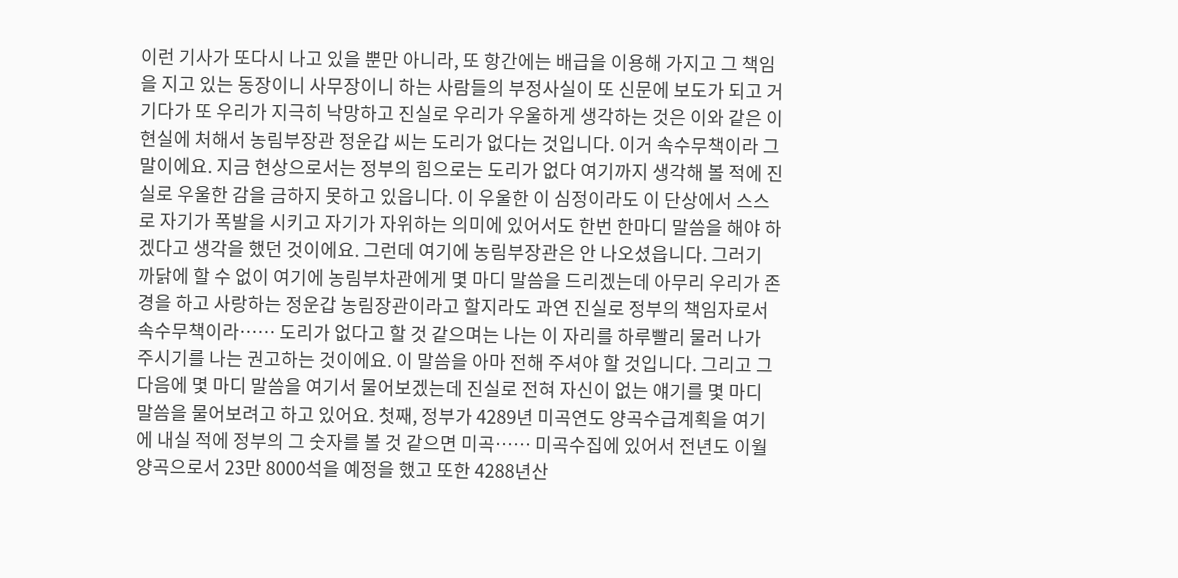이런 기사가 또다시 나고 있을 뿐만 아니라, 또 항간에는 배급을 이용해 가지고 그 책임을 지고 있는 동장이니 사무장이니 하는 사람들의 부정사실이 또 신문에 보도가 되고 거기다가 또 우리가 지극히 낙망하고 진실로 우리가 우울하게 생각하는 것은 이와 같은 이 현실에 처해서 농림부장관 정운갑 씨는 도리가 없다는 것입니다. 이거 속수무책이라 그 말이에요. 지금 현상으로서는 정부의 힘으로는 도리가 없다 여기까지 생각해 볼 적에 진실로 우울한 감을 금하지 못하고 있읍니다. 이 우울한 이 심정이라도 이 단상에서 스스로 자기가 폭발을 시키고 자기가 자위하는 의미에 있어서도 한번 한마디 말씀을 해야 하겠다고 생각을 했던 것이에요. 그런데 여기에 농림부장관은 안 나오셨읍니다. 그러기 까닭에 할 수 없이 여기에 농림부차관에게 몇 마디 말씀을 드리겠는데 아무리 우리가 존경을 하고 사랑하는 정운갑 농림장관이라고 할지라도 과연 진실로 정부의 책임자로서 속수무책이라…… 도리가 없다고 할 것 같으며는 나는 이 자리를 하루빨리 물러 나가 주시기를 나는 권고하는 것이에요. 이 말씀을 아마 전해 주셔야 할 것입니다. 그리고 그다음에 몇 마디 말씀을 여기서 물어보겠는데 진실로 전혀 자신이 없는 얘기를 몇 마디 말씀을 물어보려고 하고 있어요. 첫째, 정부가 4289년 미곡연도 양곡수급계획을 여기에 내실 적에 정부의 그 숫자를 볼 것 같으면 미곡…… 미곡수집에 있어서 전년도 이월 양곡으로서 23만 8000석을 예정을 했고 또한 4288년산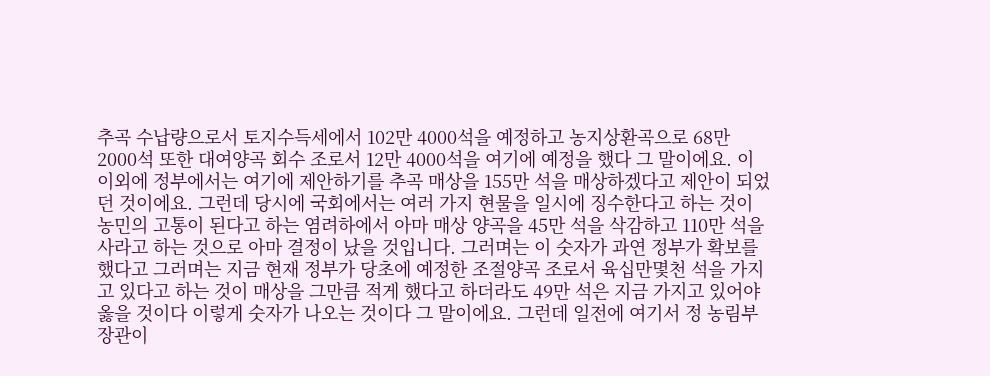추곡 수납량으로서 토지수득세에서 102만 4000석을 예정하고 농지상환곡으로 68만 2000석 또한 대여양곡 회수 조로서 12만 4000석을 여기에 예정을 했다 그 말이에요. 이 이외에 정부에서는 여기에 제안하기를 추곡 매상을 155만 석을 매상하겠다고 제안이 되었던 것이에요. 그런데 당시에 국회에서는 여러 가지 현물을 일시에 징수한다고 하는 것이 농민의 고통이 된다고 하는 염려하에서 아마 매상 양곡을 45만 석을 삭감하고 110만 석을 사라고 하는 것으로 아마 결정이 났을 것입니다. 그러며는 이 숫자가 과연 정부가 확보를 했다고 그러며는 지금 현재 정부가 당초에 예정한 조절양곡 조로서 육십만몇천 석을 가지고 있다고 하는 것이 매상을 그만큼 적게 했다고 하더라도 49만 석은 지금 가지고 있어야 옳을 것이다 이렇게 숫자가 나오는 것이다 그 말이에요. 그런데 일전에 여기서 정 농림부장관이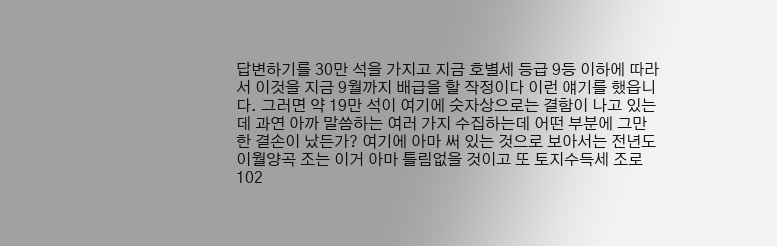답변하기를 30만 석을 가지고 지금 호별세 등급 9등 이하에 따라서 이것을 지금 9월까지 배급을 할 작정이다 이런 얘기를 했읍니다. 그러면 약 19만 석이 여기에 숫자상으로는 결함이 나고 있는데 과연 아까 말씀하는 여러 가지 수집하는데 어떤 부분에 그만한 결손이 났든가? 여기에 아마 써 있는 것으로 보아서는 전년도 이월양곡 조는 이거 아마 틀림없을 것이고 또 토지수득세 조로 102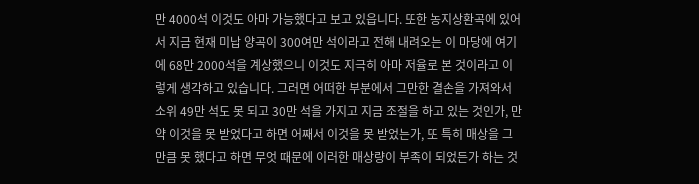만 4000석 이것도 아마 가능했다고 보고 있읍니다. 또한 농지상환곡에 있어서 지금 현재 미납 양곡이 300여만 석이라고 전해 내려오는 이 마당에 여기에 68만 2000석을 계상했으니 이것도 지극히 아마 저율로 본 것이라고 이렇게 생각하고 있습니다. 그러면 어떠한 부분에서 그만한 결손을 가져와서 소위 49만 석도 못 되고 30만 석을 가지고 지금 조절을 하고 있는 것인가, 만약 이것을 못 받었다고 하면 어째서 이것을 못 받었는가, 또 특히 매상을 그만큼 못 했다고 하면 무엇 때문에 이러한 매상량이 부족이 되었든가 하는 것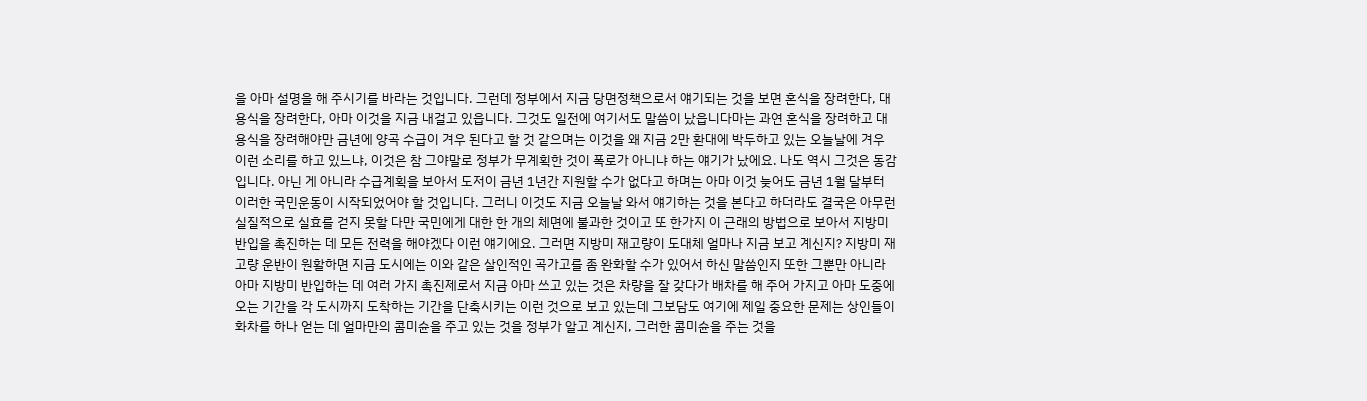을 아마 설명을 해 주시기를 바라는 것입니다. 그런데 정부에서 지금 당면정책으로서 얘기되는 것을 보면 혼식을 장려한다, 대용식을 장려한다, 아마 이것을 지금 내걸고 있읍니다. 그것도 일전에 여기서도 말씀이 났읍니다마는 과연 혼식을 장려하고 대용식을 장려해야만 금년에 양곡 수급이 겨우 된다고 할 것 같으며는 이것을 왜 지금 2만 환대에 박두하고 있는 오늘날에 겨우 이런 소리를 하고 있느냐, 이것은 참 그야말로 정부가 무계획한 것이 폭로가 아니냐 하는 얘기가 났에요. 나도 역시 그것은 동감입니다. 아닌 게 아니라 수급계획을 보아서 도저이 금년 1년간 지원할 수가 없다고 하며는 아마 이것 늦어도 금년 1월 달부터 이러한 국민운동이 시작되었어야 할 것입니다. 그러니 이것도 지금 오늘날 와서 얘기하는 것을 본다고 하더라도 결국은 아무런 실질적으로 실효를 걷지 못할 다만 국민에게 대한 한 개의 체면에 불과한 것이고 또 한가지 이 근래의 방법으로 보아서 지방미 반입을 촉진하는 데 모든 전력을 해야겠다 이런 얘기에요. 그러면 지방미 재고량이 도대체 얼마나 지금 보고 계신지? 지방미 재고량 운반이 원활하면 지금 도시에는 이와 같은 살인적인 곡가고를 좀 완화할 수가 있어서 하신 말씀인지 또한 그뿐만 아니라 아마 지방미 반입하는 데 여러 가지 촉진제로서 지금 아마 쓰고 있는 것은 차량을 잘 갖다가 배차를 해 주어 가지고 아마 도중에 오는 기간을 각 도시까지 도착하는 기간을 단축시키는 이런 것으로 보고 있는데 그보담도 여기에 제일 중요한 문제는 상인들이 화차를 하나 얻는 데 얼마만의 콤미슌을 주고 있는 것을 정부가 알고 계신지, 그러한 콤미슌을 주는 것을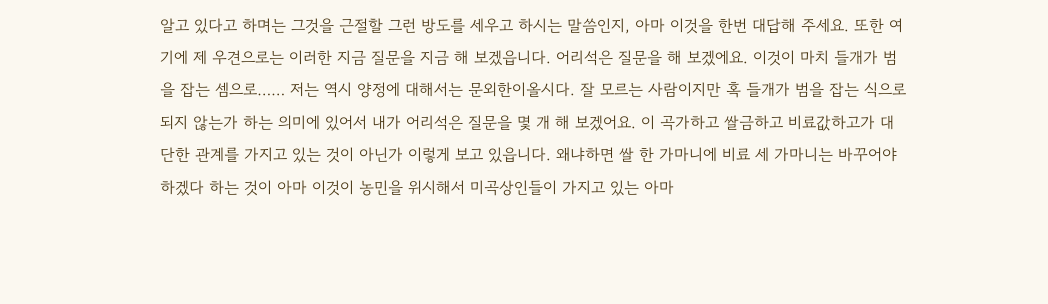알고 있다고 하며는 그것을 근절할 그런 방도를 세우고 하시는 말씀인지, 아마 이것을 한번 대답해 주세요. 또한 여기에 제 우견으로는 이러한 지금 질문을 지금 해 보겠읍니다. 어리석은 질문을 해 보겠에요. 이것이 마치 들개가 범을 잡는 셈으로…… 저는 역시 양정에 대해서는 문외한이올시다. 잘 모르는 사람이지만 혹 들개가 범을 잡는 식으로 되지 않는가 하는 의미에 있어서 내가 어리석은 질문을 몇 개 해 보겠어요. 이 곡가하고 쌀금하고 비료값하고가 대단한 관계를 가지고 있는 것이 아닌가 이렇게 보고 있읍니다. 왜냐하면 쌀 한 가마니에 비료 세 가마니는 바꾸어야 하겠다 하는 것이 아마 이것이 농민을 위시해서 미곡상인들이 가지고 있는 아마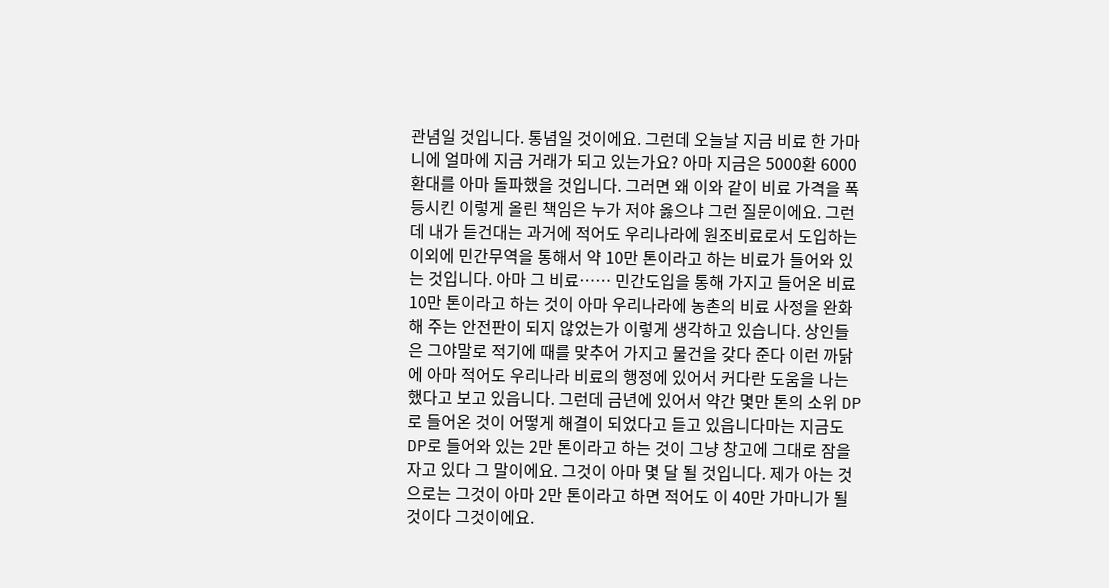관념일 것입니다. 통념일 것이에요. 그런데 오늘날 지금 비료 한 가마니에 얼마에 지금 거래가 되고 있는가요? 아마 지금은 5000환 6000환대를 아마 돌파했을 것입니다. 그러면 왜 이와 같이 비료 가격을 폭등시킨 이렇게 올린 책임은 누가 저야 옳으냐 그런 질문이에요. 그런데 내가 듣건대는 과거에 적어도 우리나라에 원조비료로서 도입하는 이외에 민간무역을 통해서 약 10만 톤이라고 하는 비료가 들어와 있는 것입니다. 아마 그 비료…… 민간도입을 통해 가지고 들어온 비료 10만 톤이라고 하는 것이 아마 우리나라에 농촌의 비료 사정을 완화해 주는 안전판이 되지 않었는가 이렇게 생각하고 있습니다. 상인들은 그야말로 적기에 때를 맞추어 가지고 물건을 갖다 준다 이런 까닭에 아마 적어도 우리나라 비료의 행정에 있어서 커다란 도움을 나는 했다고 보고 있읍니다. 그런데 금년에 있어서 약간 몇만 톤의 소위 DP로 들어온 것이 어떻게 해결이 되었다고 듣고 있읍니다마는 지금도 DP로 들어와 있는 2만 톤이라고 하는 것이 그냥 창고에 그대로 잠을 자고 있다 그 말이에요. 그것이 아마 몇 달 될 것입니다. 제가 아는 것으로는 그것이 아마 2만 톤이라고 하면 적어도 이 40만 가마니가 될 것이다 그것이에요.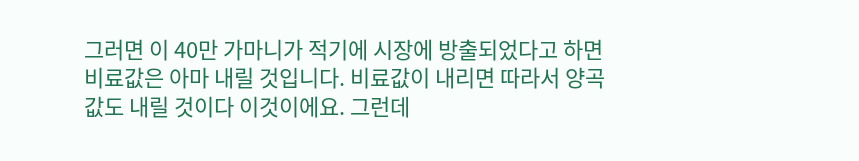그러면 이 40만 가마니가 적기에 시장에 방출되었다고 하면 비료값은 아마 내릴 것입니다. 비료값이 내리면 따라서 양곡값도 내릴 것이다 이것이에요. 그런데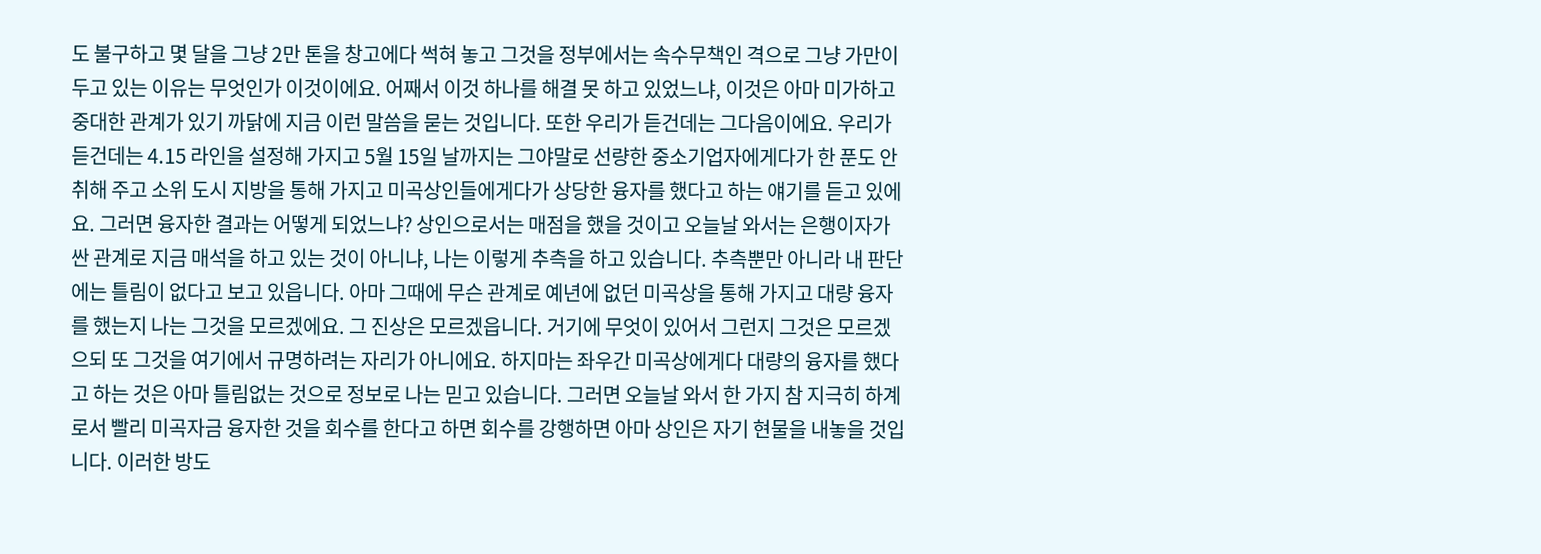도 불구하고 몇 달을 그냥 2만 톤을 창고에다 썩혀 놓고 그것을 정부에서는 속수무책인 격으로 그냥 가만이 두고 있는 이유는 무엇인가 이것이에요. 어째서 이것 하나를 해결 못 하고 있었느냐, 이것은 아마 미가하고 중대한 관계가 있기 까닭에 지금 이런 말씀을 묻는 것입니다. 또한 우리가 듣건데는 그다음이에요. 우리가 듣건데는 4․15 라인을 설정해 가지고 5월 15일 날까지는 그야말로 선량한 중소기업자에게다가 한 푼도 안 취해 주고 소위 도시 지방을 통해 가지고 미곡상인들에게다가 상당한 융자를 했다고 하는 얘기를 듣고 있에요. 그러면 융자한 결과는 어떻게 되었느냐? 상인으로서는 매점을 했을 것이고 오늘날 와서는 은행이자가 싼 관계로 지금 매석을 하고 있는 것이 아니냐, 나는 이렇게 추측을 하고 있습니다. 추측뿐만 아니라 내 판단에는 틀림이 없다고 보고 있읍니다. 아마 그때에 무슨 관계로 예년에 없던 미곡상을 통해 가지고 대량 융자를 했는지 나는 그것을 모르겠에요. 그 진상은 모르겠읍니다. 거기에 무엇이 있어서 그런지 그것은 모르겠으되 또 그것을 여기에서 규명하려는 자리가 아니에요. 하지마는 좌우간 미곡상에게다 대량의 융자를 했다고 하는 것은 아마 틀림없는 것으로 정보로 나는 믿고 있습니다. 그러면 오늘날 와서 한 가지 참 지극히 하계로서 빨리 미곡자금 융자한 것을 회수를 한다고 하면 회수를 강행하면 아마 상인은 자기 현물을 내놓을 것입니다. 이러한 방도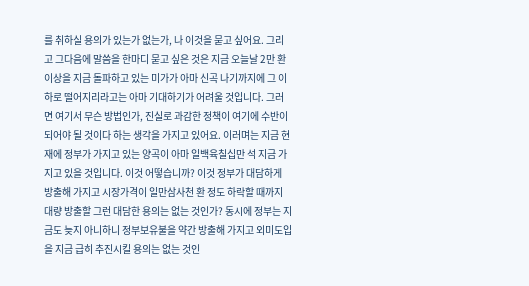를 취하실 용의가 있는가 없는가, 나 이것을 묻고 싶어요. 그리고 그다음에 말씀을 한마디 묻고 싶은 것은 지금 오늘날 2만 환 이상을 지금 돌파하고 있는 미가가 아마 신곡 나기까지에 그 이하로 떨어지리라고는 아마 기대하기가 어려울 것입니다. 그러면 여기서 무슨 방법인가, 진실로 과감한 정책이 여기에 수반이 되어야 될 것이다 하는 생각을 가지고 있어요. 이러며는 지금 현재에 정부가 가지고 있는 양곡이 아마 일백육칠십만 석 지금 가지고 있을 것입니다. 이것 어떻습니까? 이것 정부가 대담하게 방출해 가지고 시장가격이 일만삼사천 환 정도 하락할 때까지 대량 방출할 그런 대담한 용의는 없는 것인가? 동시에 정부는 지금도 늦지 아니하니 정부보유불을 약간 방출해 가지고 외미도입을 지금 급히 추진시킬 용의는 없는 것인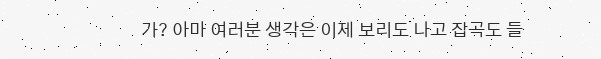가? 아마 여러분 생각은 이제 보리도 나고 잡곡도 들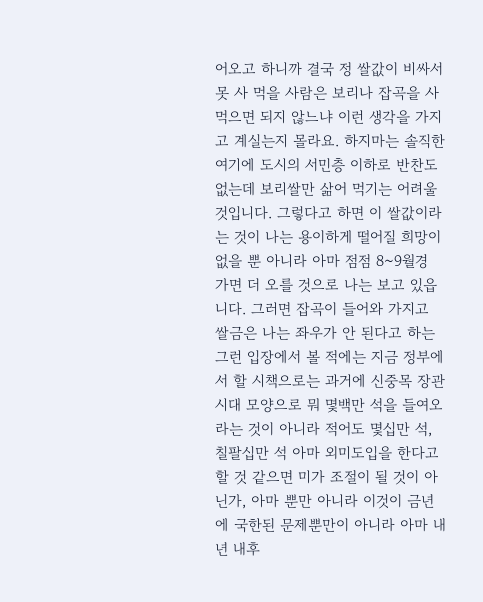어오고 하니까 결국 정 쌀값이 비싸서 못 사 먹을 사람은 보리나 잡곡을 사 먹으면 되지 않느냐 이런 생각을 가지고 계실는지 몰라요. 하지마는 솔직한 여기에 도시의 서민층 이하로 반찬도 없는데 보리쌀만 삶어 먹기는 어려울 것입니다. 그렇다고 하면 이 쌀값이라는 것이 나는 용이하게 떨어질 희망이 없을 뿐 아니라 아마 점점 8~9월경 가면 더 오를 것으로 나는 보고 있읍니다. 그러면 잡곡이 들어와 가지고 쌀금은 나는 좌우가 안 된다고 하는 그런 입장에서 볼 적에는 지금 정부에서 할 시책으로는 과거에 신중목 장관 시대 모양으로 뭐 몇백만 석을 들여오라는 것이 아니라 적어도 몇십만 석, 칠팔십만 석 아마 외미도입을 한다고 할 것 같으면 미가 조절이 될 것이 아닌가, 아마 뿐만 아니라 이것이 금년에 국한된 문제뿐만이 아니라 아마 내년 내후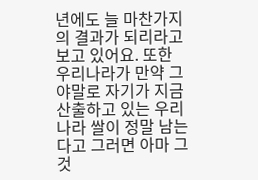년에도 늘 마찬가지의 결과가 되리라고 보고 있어요. 또한 우리나라가 만약 그야말로 자기가 지금 산출하고 있는 우리나라 쌀이 정말 남는다고 그러면 아마 그것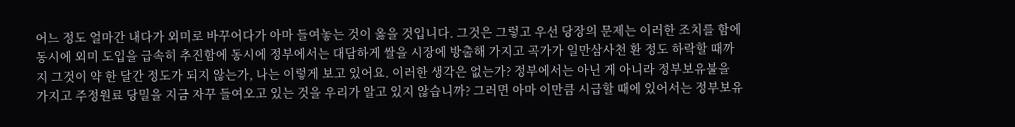어느 정도 얼마간 내다가 외미로 바꾸어다가 아마 들여놓는 것이 옳을 것입니다. 그것은 그렇고 우선 당장의 문제는 이러한 조치를 함에 동시에 외미 도입을 급속히 추진함에 동시에 정부에서는 대담하게 쌀을 시장에 방출해 가지고 곡가가 일만삼사천 환 정도 하락할 때까지 그것이 약 한 달간 정도가 되지 않는가, 나는 이렇게 보고 있어요. 이러한 생각은 없는가? 정부에서는 아닌 게 아니라 정부보유불을 가지고 주정원료 당밀을 지금 자꾸 들여오고 있는 것을 우리가 알고 있지 않습니까? 그러면 아마 이만큼 시급할 때에 있어서는 정부보유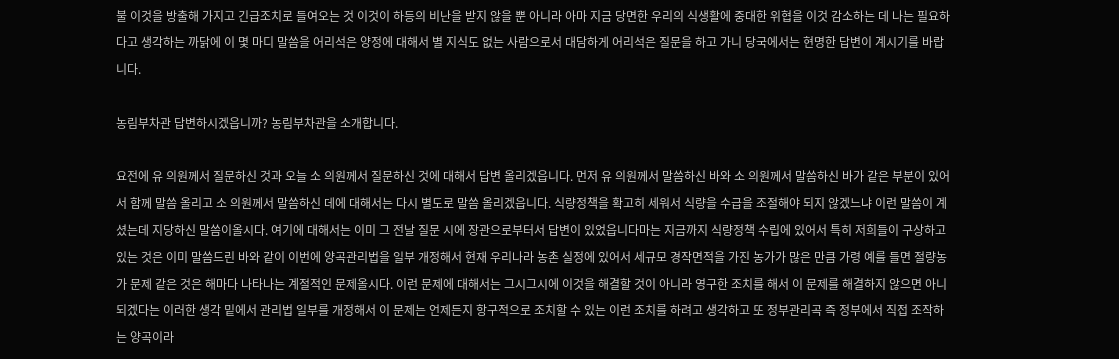불 이것을 방출해 가지고 긴급조치로 들여오는 것 이것이 하등의 비난을 받지 않을 뿐 아니라 아마 지금 당면한 우리의 식생활에 중대한 위협을 이것 감소하는 데 나는 필요하다고 생각하는 까닭에 이 몇 마디 말씀을 어리석은 양정에 대해서 별 지식도 없는 사람으로서 대담하게 어리석은 질문을 하고 가니 당국에서는 현명한 답변이 계시기를 바랍니다.

농림부차관 답변하시겠읍니까? 농림부차관을 소개합니다.

요전에 유 의원께서 질문하신 것과 오늘 소 의원께서 질문하신 것에 대해서 답변 올리겠읍니다. 먼저 유 의원께서 말씀하신 바와 소 의원께서 말씀하신 바가 같은 부분이 있어서 함께 말씀 올리고 소 의원께서 말씀하신 데에 대해서는 다시 별도로 말씀 올리겠읍니다. 식량정책을 확고히 세워서 식량을 수급을 조절해야 되지 않겠느냐 이런 말씀이 계셨는데 지당하신 말씀이올시다. 여기에 대해서는 이미 그 전날 질문 시에 장관으로부터서 답변이 있었읍니다마는 지금까지 식량정책 수립에 있어서 특히 저희들이 구상하고 있는 것은 이미 말씀드린 바와 같이 이번에 양곡관리법을 일부 개정해서 현재 우리나라 농촌 실정에 있어서 세규모 경작면적을 가진 농가가 많은 만큼 가령 예를 들면 절량농가 문제 같은 것은 해마다 나타나는 계절적인 문제올시다. 이런 문제에 대해서는 그시그시에 이것을 해결할 것이 아니라 영구한 조치를 해서 이 문제를 해결하지 않으면 아니 되겠다는 이러한 생각 밑에서 관리법 일부를 개정해서 이 문제는 언제든지 항구적으로 조치할 수 있는 이런 조치를 하려고 생각하고 또 정부관리곡 즉 정부에서 직접 조작하는 양곡이라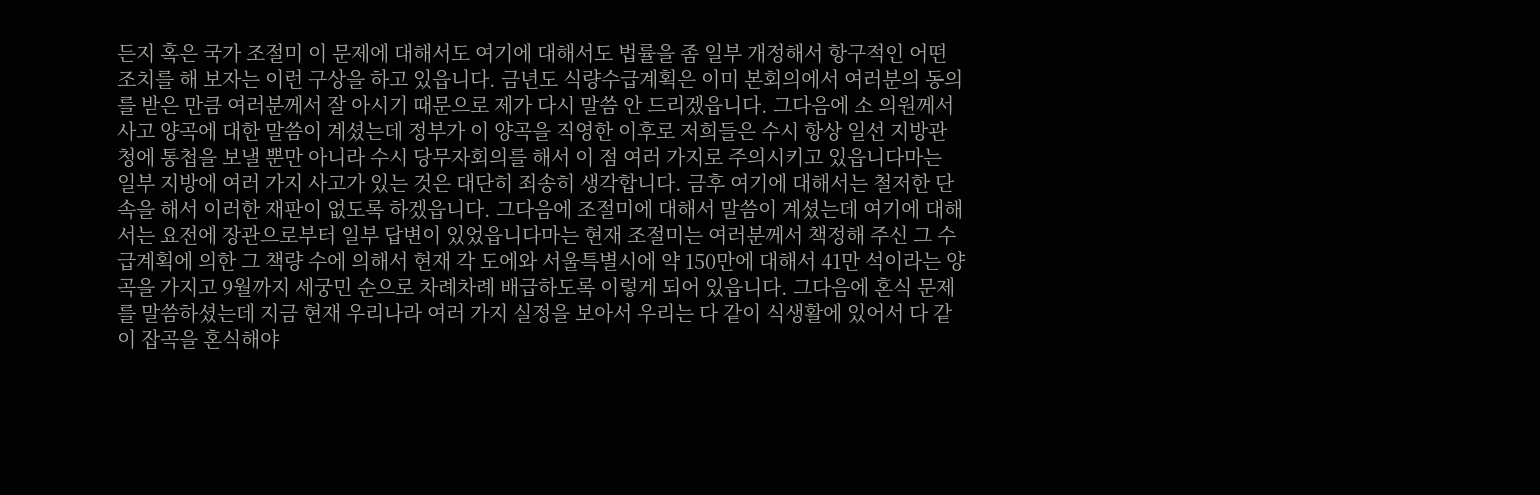든지 혹은 국가 조절미 이 문제에 대해서도 여기에 대해서도 법률을 좀 일부 개정해서 항구적인 어떤 조치를 해 보자는 이런 구상을 하고 있읍니다. 금년도 식량수급계획은 이미 본회의에서 여러분의 동의를 받은 만큼 여러분께서 잘 아시기 때문으로 제가 다시 말씀 안 드리겠읍니다. 그다음에 소 의원께서 사고 양곡에 대한 말씀이 계셨는데 정부가 이 양곡을 직영한 이후로 저희들은 수시 항상 일선 지방관청에 통첩을 보낼 뿐만 아니라 수시 당무자회의를 해서 이 점 여러 가지로 주의시키고 있읍니다마는 일부 지방에 여러 가지 사고가 있는 것은 대단히 죄송히 생각합니다. 금후 여기에 대해서는 철저한 단속을 해서 이러한 재판이 없도록 하겠읍니다. 그다음에 조절미에 대해서 말씀이 계셨는데 여기에 대해서는 요전에 장관으로부터 일부 답변이 있었읍니다마는 현재 조절미는 여러분께서 책정해 주신 그 수급계획에 의한 그 책량 수에 의해서 현재 각 도에와 서울특별시에 약 150만에 대해서 41만 석이라는 양곡을 가지고 9월까지 세궁민 순으로 차례차례 배급하도록 이렇게 되어 있읍니다. 그다음에 혼식 문제를 말씀하셨는데 지금 현재 우리나라 여러 가지 실정을 보아서 우리는 다 같이 식생활에 있어서 다 같이 잡곡을 혼식해야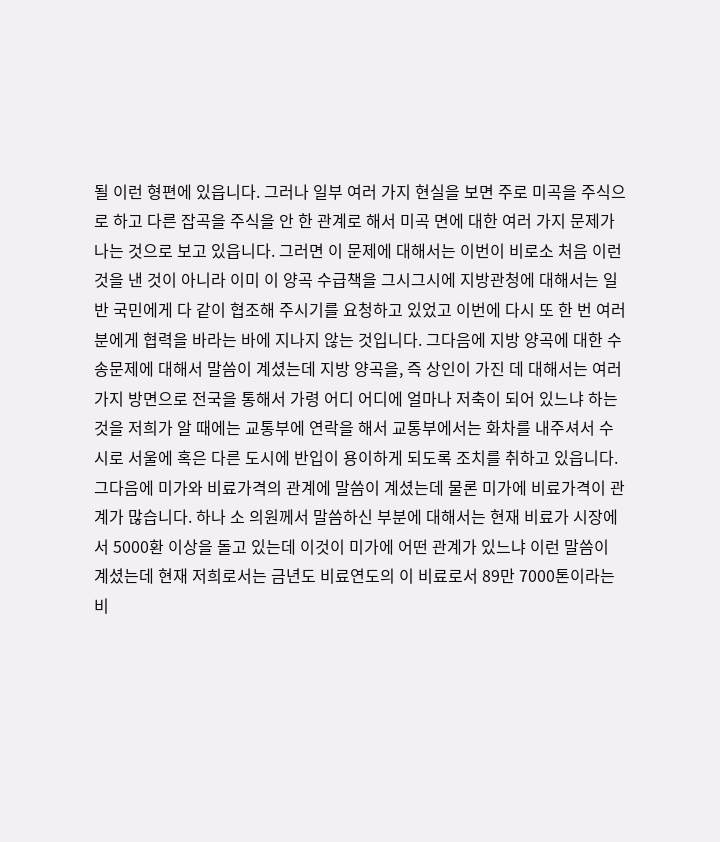될 이런 형편에 있읍니다. 그러나 일부 여러 가지 현실을 보면 주로 미곡을 주식으로 하고 다른 잡곡을 주식을 안 한 관계로 해서 미곡 면에 대한 여러 가지 문제가 나는 것으로 보고 있읍니다. 그러면 이 문제에 대해서는 이번이 비로소 처음 이런 것을 낸 것이 아니라 이미 이 양곡 수급책을 그시그시에 지방관청에 대해서는 일반 국민에게 다 같이 협조해 주시기를 요청하고 있었고 이번에 다시 또 한 번 여러분에게 협력을 바라는 바에 지나지 않는 것입니다. 그다음에 지방 양곡에 대한 수송문제에 대해서 말씀이 계셨는데 지방 양곡을, 즉 상인이 가진 데 대해서는 여러 가지 방면으로 전국을 통해서 가령 어디 어디에 얼마나 저축이 되어 있느냐 하는 것을 저희가 알 때에는 교통부에 연락을 해서 교통부에서는 화차를 내주셔서 수시로 서울에 혹은 다른 도시에 반입이 용이하게 되도록 조치를 취하고 있읍니다. 그다음에 미가와 비료가격의 관계에 말씀이 계셨는데 물론 미가에 비료가격이 관계가 많습니다. 하나 소 의원께서 말씀하신 부분에 대해서는 현재 비료가 시장에서 5000환 이상을 돌고 있는데 이것이 미가에 어떤 관계가 있느냐 이런 말씀이 계셨는데 현재 저희로서는 금년도 비료연도의 이 비료로서 89만 7000톤이라는 비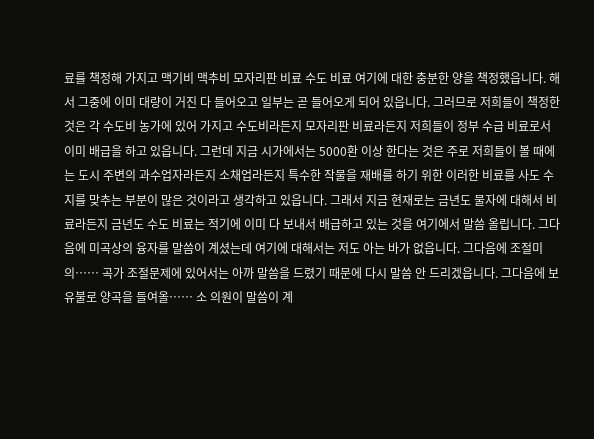료를 책정해 가지고 맥기비 맥추비 모자리판 비료 수도 비료 여기에 대한 충분한 양을 책정했읍니다. 해서 그중에 이미 대량이 거진 다 들어오고 일부는 곧 들어오게 되어 있읍니다. 그러므로 저희들이 책정한 것은 각 수도비 농가에 있어 가지고 수도비라든지 모자리판 비료라든지 저희들이 정부 수급 비료로서 이미 배급을 하고 있읍니다. 그런데 지금 시가에서는 5000환 이상 한다는 것은 주로 저희들이 볼 때에는 도시 주변의 과수업자라든지 소채업라든지 특수한 작물을 재배를 하기 위한 이러한 비료를 사도 수지를 맞추는 부분이 많은 것이라고 생각하고 있읍니다. 그래서 지금 현재로는 금년도 물자에 대해서 비료라든지 금년도 수도 비료는 적기에 이미 다 보내서 배급하고 있는 것을 여기에서 말씀 올립니다. 그다음에 미곡상의 융자를 말씀이 계셨는데 여기에 대해서는 저도 아는 바가 없읍니다. 그다음에 조절미의…… 곡가 조절문제에 있어서는 아까 말씀을 드렸기 때문에 다시 말씀 안 드리겠읍니다. 그다음에 보유불로 양곡을 들여올…… 소 의원이 말씀이 계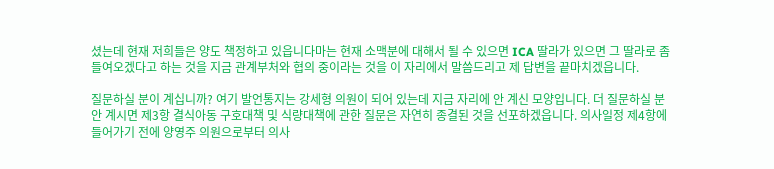셨는데 현재 저희들은 양도 책정하고 있읍니다마는 현재 소맥분에 대해서 될 수 있으면 ICA 딸라가 있으면 그 딸라로 좀 들여오겠다고 하는 것을 지금 관계부처와 협의 중이라는 것을 이 자리에서 말씀드리고 제 답변을 끝마치겠읍니다.

질문하실 분이 계십니까? 여기 발언통지는 강세형 의원이 되어 있는데 지금 자리에 안 계신 모양입니다. 더 질문하실 분 안 계시면 제3항 결식아동 구호대책 및 식량대책에 관한 질문은 자연히 종결된 것을 선포하겠읍니다. 의사일정 제4항에 들어가기 전에 양영주 의원으로부터 의사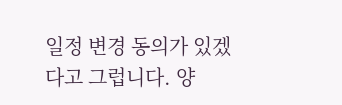일정 변경 동의가 있겠다고 그럽니다. 양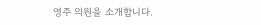영주 의원을 소개합니다.